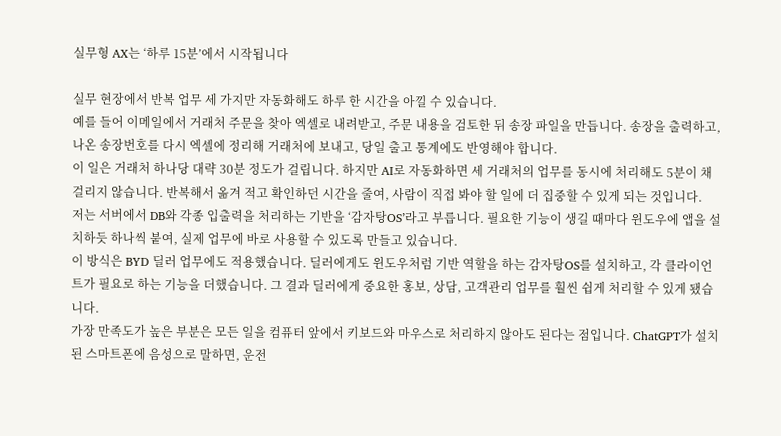실무형 AX는 ‘하루 15분’에서 시작됩니다

실무 현장에서 반복 업무 세 가지만 자동화해도 하루 한 시간을 아낄 수 있습니다.
예를 들어 이메일에서 거래처 주문을 찾아 엑셀로 내려받고, 주문 내용을 검토한 뒤 송장 파일을 만듭니다. 송장을 출력하고, 나온 송장번호를 다시 엑셀에 정리해 거래처에 보내고, 당일 출고 통계에도 반영해야 합니다.
이 일은 거래처 하나당 대략 30분 정도가 걸립니다. 하지만 AI로 자동화하면 세 거래처의 업무를 동시에 처리해도 5분이 채 걸리지 않습니다. 반복해서 옮겨 적고 확인하던 시간을 줄여, 사람이 직접 봐야 할 일에 더 집중할 수 있게 되는 것입니다.
저는 서버에서 DB와 각종 입출력을 처리하는 기반을 ‘감자탕OS’라고 부릅니다. 필요한 기능이 생길 때마다 윈도우에 앱을 설치하듯 하나씩 붙여, 실제 업무에 바로 사용할 수 있도록 만들고 있습니다.
이 방식은 BYD 딜러 업무에도 적용했습니다. 딜러에게도 윈도우처럼 기반 역할을 하는 감자탕OS를 설치하고, 각 클라이언트가 필요로 하는 기능을 더했습니다. 그 결과 딜러에게 중요한 홍보, 상담, 고객관리 업무를 훨씬 쉽게 처리할 수 있게 됐습니다.
가장 만족도가 높은 부분은 모든 일을 컴퓨터 앞에서 키보드와 마우스로 처리하지 않아도 된다는 점입니다. ChatGPT가 설치된 스마트폰에 음성으로 말하면, 운전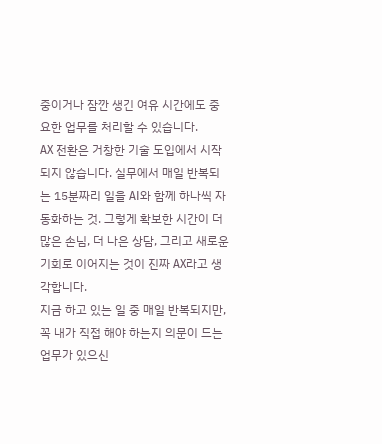중이거나 잠깐 생긴 여유 시간에도 중요한 업무를 처리할 수 있습니다.
AX 전환은 거창한 기술 도입에서 시작되지 않습니다. 실무에서 매일 반복되는 15분짜리 일을 AI와 함께 하나씩 자동화하는 것. 그렇게 확보한 시간이 더 많은 손님, 더 나은 상담, 그리고 새로운 기회로 이어지는 것이 진짜 AX라고 생각합니다.
지금 하고 있는 일 중 매일 반복되지만, 꼭 내가 직접 해야 하는지 의문이 드는 업무가 있으신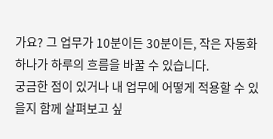가요? 그 업무가 10분이든 30분이든, 작은 자동화 하나가 하루의 흐름을 바꿀 수 있습니다.
궁금한 점이 있거나 내 업무에 어떻게 적용할 수 있을지 함께 살펴보고 싶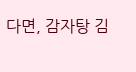다면, 감자탕 김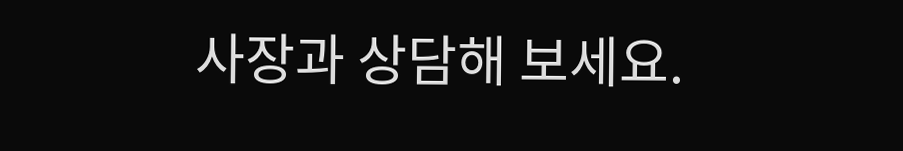사장과 상담해 보세요.